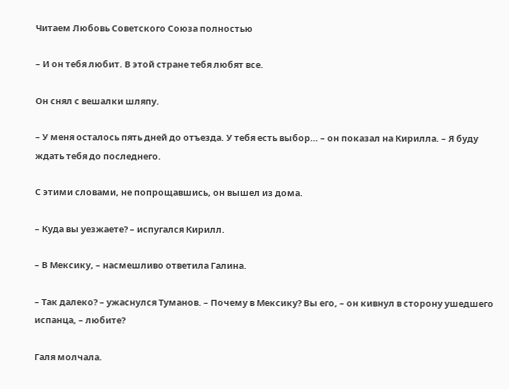Читаем Любовь Советского Союза полностью

– И он тебя любит. В этой стране тебя любят все.

Он снял с вешалки шляпу.

– У меня осталось пять дней до отъезда. У тебя есть выбор… – он показал на Кирилла. – Я буду ждать тебя до последнего.

С этими словами, не попрощавшись, он вышел из дома.

– Куда вы уезжаете? – испугался Кирилл.

– В Мексику, – насмешливо ответила Галина.

– Так далеко? – ужаснулся Туманов. – Почему в Мексику? Вы его, – он кивнул в сторону ушедшего испанца, – любите?

Галя молчала.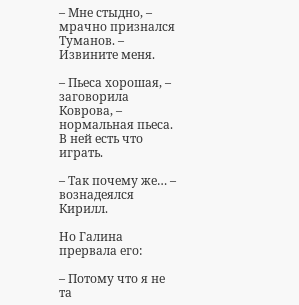– Мне стыдно, – мрачно признался Туманов. – Извините меня.

– Пьеса хорошая, – заговорила Коврова, – нормальная пьеса. В ней есть что играть.

– Так почему же… – вознадеялся Кирилл.

Но Галина прервала его:

– Потому что я не та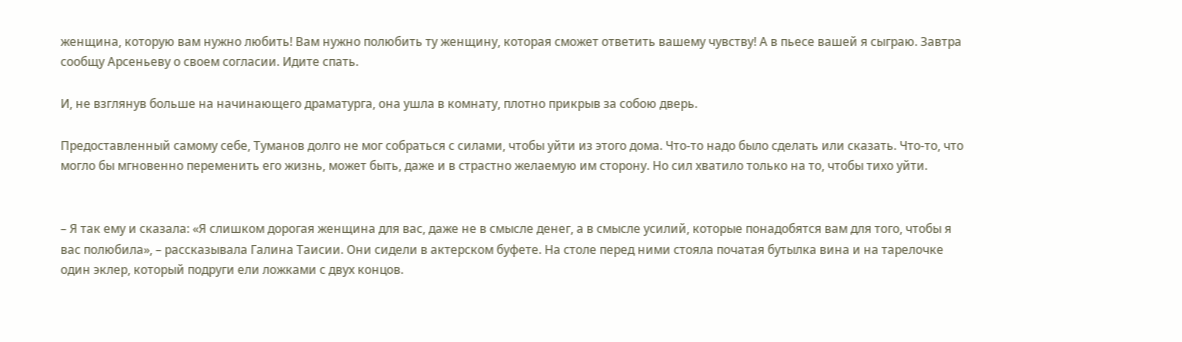женщина, которую вам нужно любить! Вам нужно полюбить ту женщину, которая сможет ответить вашему чувству! А в пьесе вашей я сыграю. Завтра сообщу Арсеньеву о своем согласии. Идите спать.

И, не взглянув больше на начинающего драматурга, она ушла в комнату, плотно прикрыв за собою дверь.

Предоставленный самому себе, Туманов долго не мог собраться с силами, чтобы уйти из этого дома. Что-то надо было сделать или сказать. Что-то, что могло бы мгновенно переменить его жизнь, может быть, даже и в страстно желаемую им сторону. Но сил хватило только на то, чтобы тихо уйти.


– Я так ему и сказала: «Я слишком дорогая женщина для вас, даже не в смысле денег, а в смысле усилий, которые понадобятся вам для того, чтобы я вас полюбила», – рассказывала Галина Таисии. Они сидели в актерском буфете. На столе перед ними стояла початая бутылка вина и на тарелочке один эклер, который подруги ели ложками с двух концов.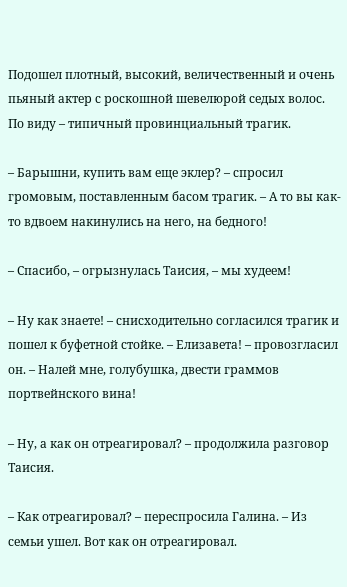Подошел плотный, высокий, величественный и очень пьяный актер с роскошной шевелюрой седых волос. По виду – типичный провинциальный трагик.

– Барышни, купить вам еще эклер? – спросил громовым, поставленным басом трагик. – А то вы как-то вдвоем накинулись на него, на бедного!

– Спасибо, – огрызнулась Таисия, – мы худеем!

– Ну как знаете! – снисходительно согласился трагик и пошел к буфетной стойке. – Елизавета! – провозгласил он. – Налей мне, голубушка, двести граммов портвейнского вина!

– Ну, а как он отреагировал? – продолжила разговор Таисия.

– Как отреагировал? – переспросила Галина. – Из семьи ушел. Вот как он отреагировал.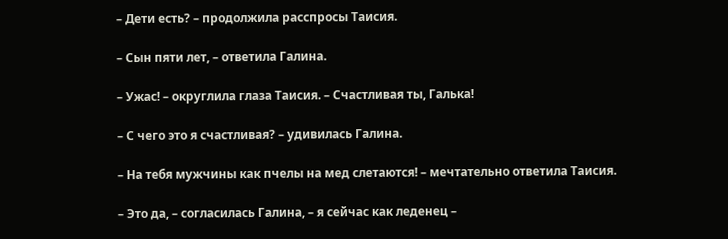– Дети есть? – продолжила расспросы Таисия.

– Сын пяти лет, – ответила Галина.

– Ужас! – округлила глаза Таисия. – Счастливая ты, Галька!

– С чего это я счастливая? – удивилась Галина.

– На тебя мужчины как пчелы на мед слетаются! – мечтательно ответила Таисия.

– Это да, – согласилась Галина, – я сейчас как леденец –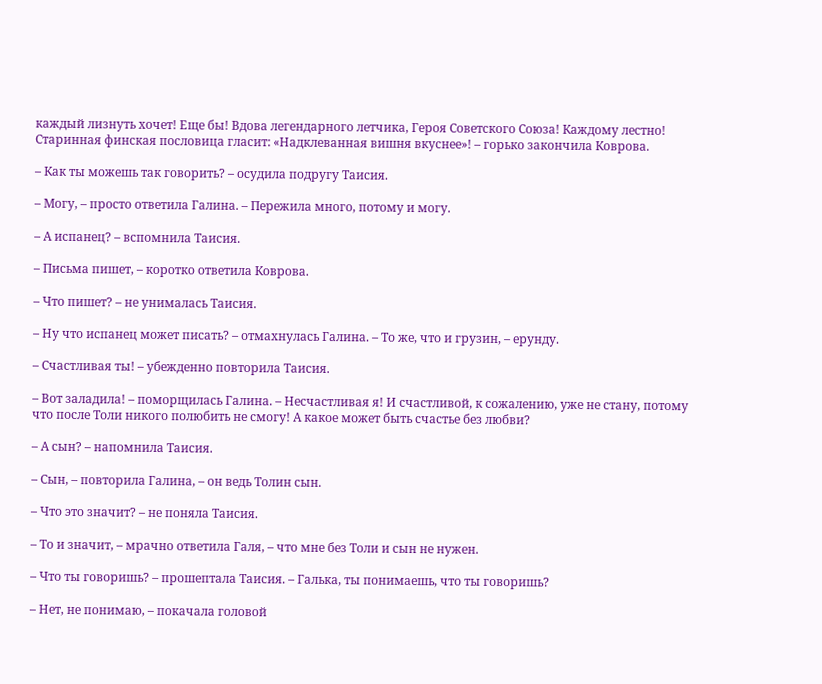каждый лизнуть хочет! Еще бы! Вдова легендарного летчика, Героя Советского Союза! Каждому лестно! Старинная финская пословица гласит: «Надклеванная вишня вкуснее»! – горько закончила Коврова.

– Как ты можешь так говорить? – осудила подругу Таисия.

– Могу, – просто ответила Галина. – Пережила много, потому и могу.

– А испанец? – вспомнила Таисия.

– Письма пишет, – коротко ответила Коврова.

– Что пишет? – не унималась Таисия.

– Ну что испанец может писать? – отмахнулась Галина. – То же, что и грузин, – ерунду.

– Счастливая ты! – убежденно повторила Таисия.

– Вот заладила! – поморщилась Галина. – Несчастливая я! И счастливой, к сожалению, уже не стану, потому что после Толи никого полюбить не смогу! А какое может быть счастье без любви?

– А сын? – напомнила Таисия.

– Сын, – повторила Галина, – он ведь Толин сын.

– Что это значит? – не поняла Таисия.

– То и значит, – мрачно ответила Галя, – что мне без Толи и сын не нужен.

– Что ты говоришь? – прошептала Таисия. – Галька, ты понимаешь, что ты говоришь?

– Нет, не понимаю, – покачала головой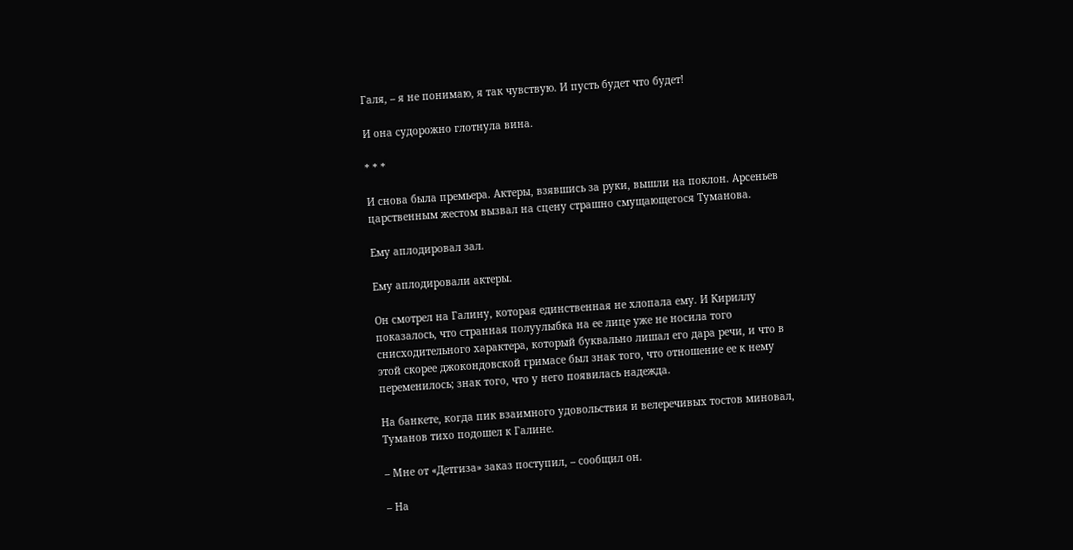Галя, – я не понимаю, я так чувствую. И пусть будет что будет!

И она судорожно глотнула вина.

* * *

И снова была премьера. Актеры, взявшись за руки, вышли на поклон. Арсеньев царственным жестом вызвал на сцену страшно смущающегося Туманова.

Ему аплодировал зал.

Ему аплодировали актеры.

Он смотрел на Галину, которая единственная не хлопала ему. И Кириллу показалось, что странная полуулыбка на ее лице уже не носила того снисходительного характера, который буквально лишал его дара речи, и что в этой скорее джокондовской гримасе был знак того, что отношение ее к нему переменилось; знак того, что у него появилась надежда.

На банкете, когда пик взаимного удовольствия и велеречивых тостов миновал, Туманов тихо подошел к Галине.

– Мне от «Детгиза» заказ поступил, – сообщил он.

– На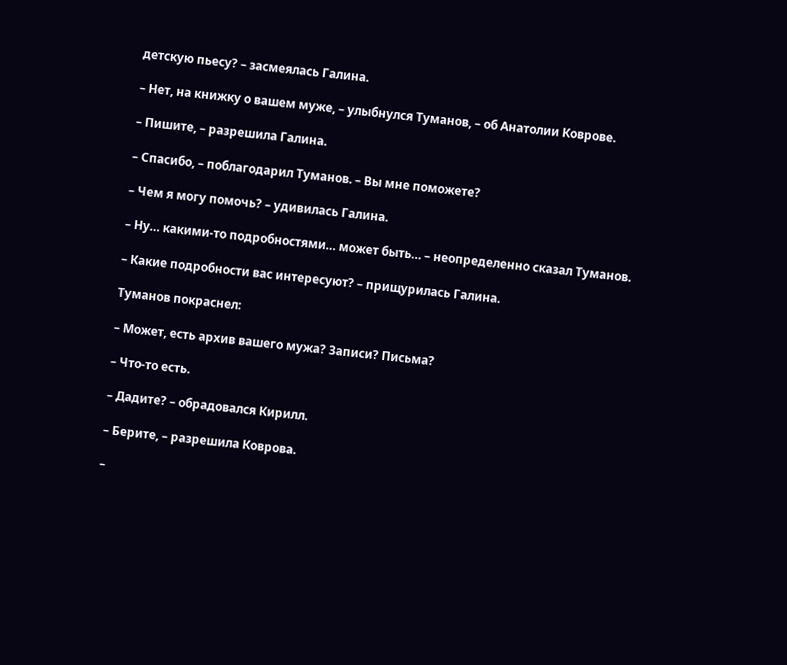детскую пьесу? – засмеялась Галина.

– Нет, на книжку о вашем муже, – улыбнулся Туманов, – об Анатолии Коврове.

– Пишите, – разрешила Галина.

– Спасибо, – поблагодарил Туманов. – Вы мне поможете?

– Чем я могу помочь? – удивилась Галина.

– Ну… какими-то подробностями… может быть… – неопределенно сказал Туманов.

– Какие подробности вас интересуют? – прищурилась Галина.

Туманов покраснел:

– Может, есть архив вашего мужа? Записи? Письма?

– Что-то есть.

– Дадите? – обрадовался Кирилл.

– Берите, – разрешила Коврова.

–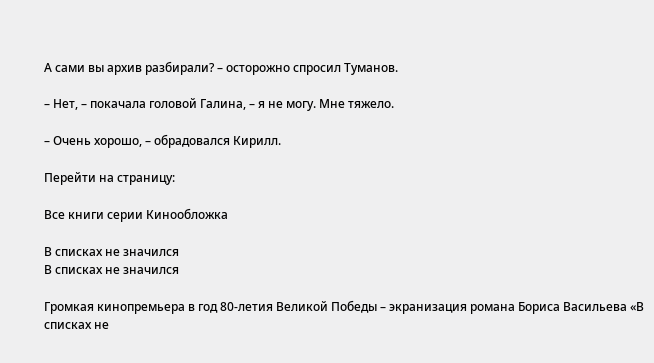А сами вы архив разбирали? – осторожно спросил Туманов.

– Нет, – покачала головой Галина, – я не могу. Мне тяжело.

– Очень хорошо, – обрадовался Кирилл.

Перейти на страницу:

Все книги серии Кинообложка

В списках не значился
В списках не значился

Громкая кинопремьера в год 80-летия Великой Победы – экранизация романа Бориса Васильева «В списках не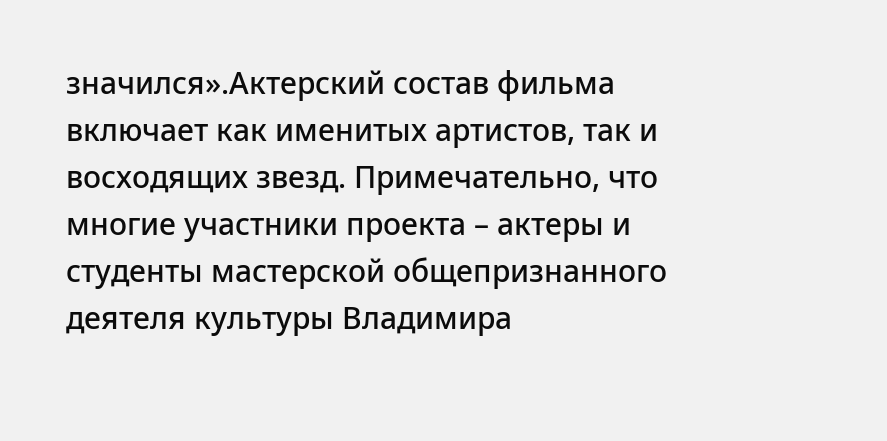значился».Актерский состав фильма включает как именитых артистов, так и восходящих звезд. Примечательно, что многие участники проекта – актеры и студенты мастерской общепризнанного деятеля культуры Владимира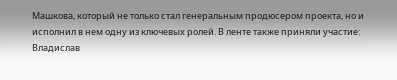Машкова, который не только стал генеральным продюсером проекта, но и исполнил в нем одну из ключевых ролей. В ленте также приняли участие: Владислав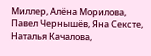Миллер, Алёна Морилова, Павел Чернышёв, Яна Сексте, Наталья Качалова,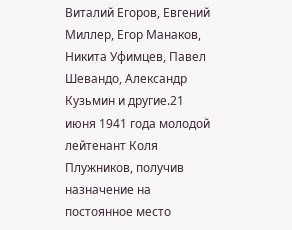Виталий Егоров, Евгений Миллер, Егор Манаков, Никита Уфимцев, Павел Шевандо, Александр Кузьмин и другие.21 июня 1941 года молодой лейтенант Коля Плужников, получив назначение на постоянное место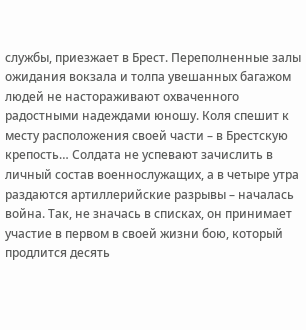службы, приезжает в Брест. Переполненные залы ожидания вокзала и толпа увешанных багажом людей не настораживают охваченного радостными надеждами юношу. Коля спешит к месту расположения своей части – в Брестскую крепость… Солдата не успевают зачислить в личный состав военнослужащих, а в четыре утра раздаются артиллерийские разрывы – началась война. Так, не значась в списках, он принимает участие в первом в своей жизни бою, который продлится десять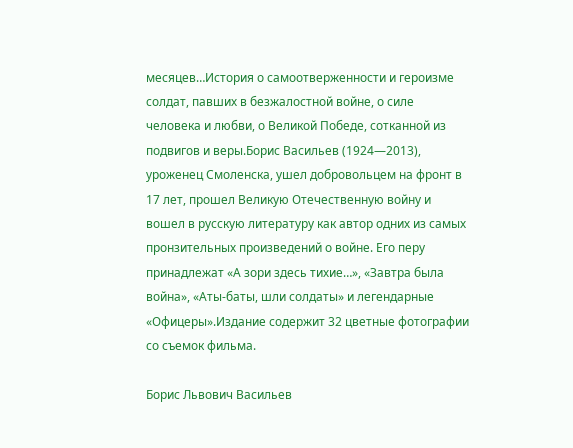месяцев…История о самоотверженности и героизме солдат, павших в безжалостной войне, о силе человека и любви, о Великой Победе, сотканной из подвигов и веры.Борис Васильев (1924—2013), уроженец Смоленска, ушел добровольцем на фронт в 17 лет, прошел Великую Отечественную войну и вошел в русскую литературу как автор одних из самых пронзительных произведений о войне. Его перу принадлежат «А зори здесь тихие…», «Завтра была война», «Аты-баты, шли солдаты» и легендарные «Офицеры».Издание содержит 32 цветные фотографии со съемок фильма.

Борис Львович Васильев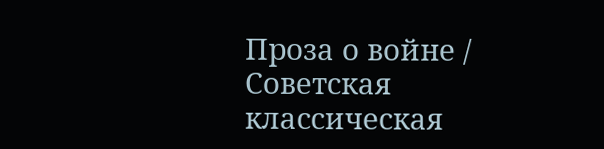Проза о войне / Советская классическая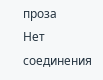проза
Нет соединения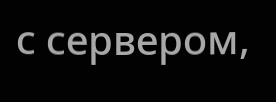с сервером,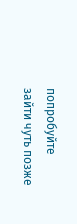попробуйте зайти чуть позже